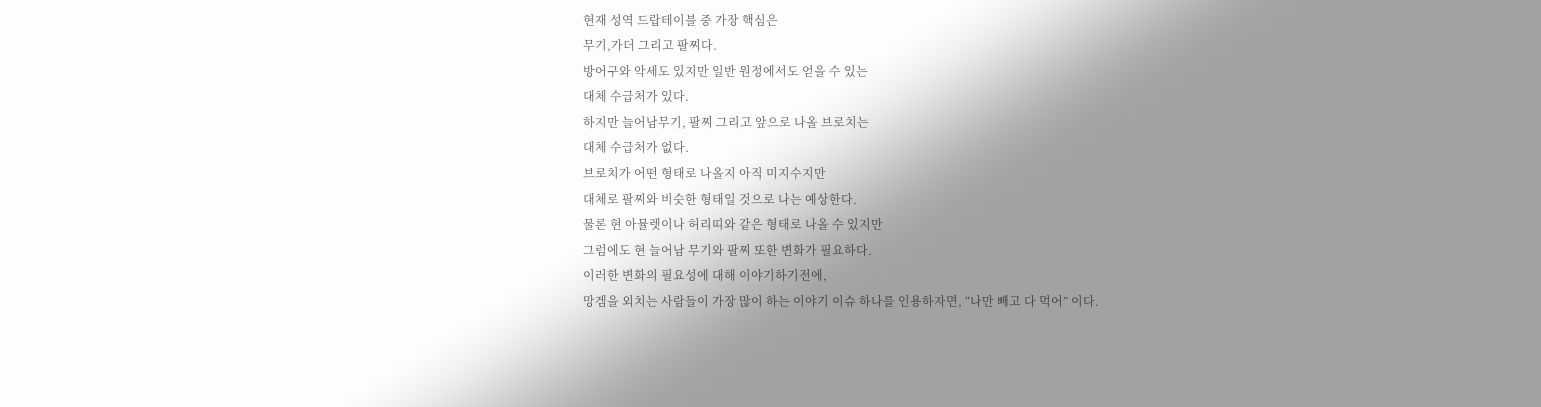현재 성역 드랍테이블 중 가장 핵심은
무기,가더 그리고 팔찌다.
방어구와 악세도 있지만 일반 원정에서도 얻을 수 있는
대체 수급처가 있다.
하지만 늘어남무기, 팔찌 그리고 앞으로 나올 브로치는
대체 수급처가 없다.
브로치가 어떤 형태로 나올지 아직 미지수지만
대체로 팔찌와 비슷한 형태일 것으로 나는 예상한다.
물론 현 아뮬렛이나 허리띠와 같은 형태로 나올 수 있지만
그럼에도 현 늘어남 무기와 팔찌 또한 변화가 필요하다.
이러한 변화의 필요성에 대해 이야기하기전에,
망겜을 외치는 사람들이 가장 많이 하는 이야기 이슈 하나를 인용하자면, “나만 빼고 다 먹어” 이다.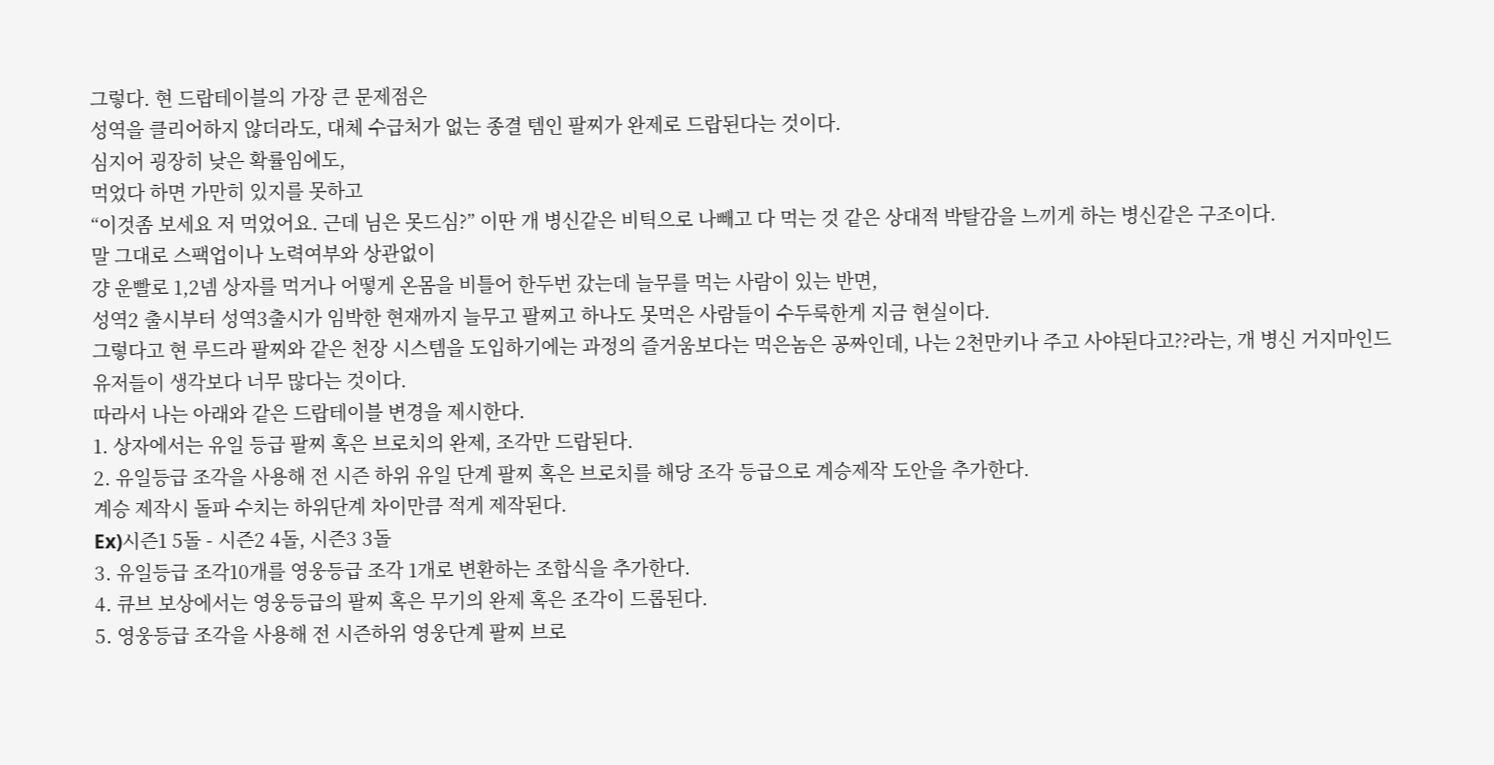그렇다. 현 드랍테이블의 가장 큰 문제점은
성역을 클리어하지 않더라도, 대체 수급처가 없는 종결 템인 팔찌가 완제로 드랍된다는 것이다.
심지어 굉장히 낮은 확률임에도,
먹었다 하면 가만히 있지를 못하고
“이것좀 보세요 저 먹었어요. 근데 님은 못드심?” 이딴 개 병신같은 비틱으로 나빼고 다 먹는 것 같은 상대적 박탈감을 느끼게 하는 병신같은 구조이다.
말 그대로 스팩업이나 노력여부와 상관없이
걍 운빨로 1,2넴 상자를 먹거나 어떻게 온몸을 비틀어 한두번 갔는데 늘무를 먹는 사람이 있는 반면,
성역2 출시부터 성역3출시가 임박한 현재까지 늘무고 팔찌고 하나도 못먹은 사람들이 수두룩한게 지금 현실이다.
그렇다고 현 루드라 팔찌와 같은 천장 시스템을 도입하기에는 과정의 즐거움보다는 먹은놈은 공짜인데, 나는 2천만키나 주고 사야된다고??라는, 개 병신 거지마인드 유저들이 생각보다 너무 많다는 것이다.
따라서 나는 아래와 같은 드랍테이블 변경을 제시한다.
1. 상자에서는 유일 등급 팔찌 혹은 브로치의 완제, 조각만 드랍된다.
2. 유일등급 조각을 사용해 전 시즌 하위 유일 단계 팔찌 혹은 브로치를 해당 조각 등급으로 계승제작 도안을 추가한다.
계승 제작시 돌파 수치는 하위단계 차이만큼 적게 제작된다.
Ex)시즌1 5돌 - 시즌2 4돌, 시즌3 3돌
3. 유일등급 조각10개를 영웅등급 조각 1개로 변환하는 조합식을 추가한다.
4. 큐브 보상에서는 영웅등급의 팔찌 혹은 무기의 완제 혹은 조각이 드롭된다.
5. 영웅등급 조각을 사용해 전 시즌하위 영웅단계 팔찌 브로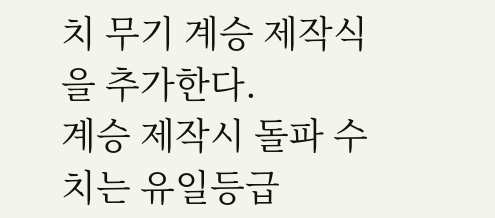치 무기 계승 제작식을 추가한다.
계승 제작시 돌파 수치는 유일등급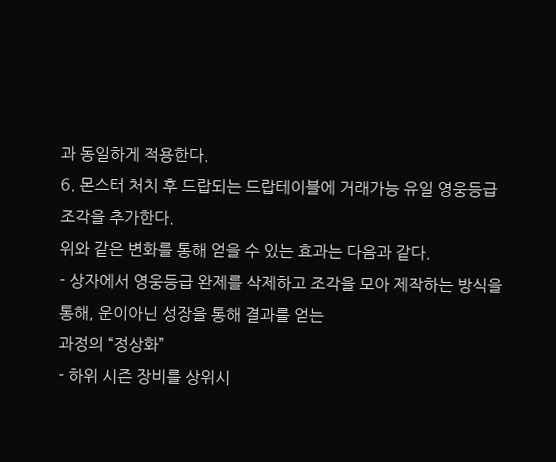과 동일하게 적용한다.
6. 몬스터 처치 후 드랍되는 드랍테이블에 거래가능 유일 영웅등급 조각을 추가한다.
위와 같은 변화를 통해 얻을 수 있는 효과는 다음과 같다.
- 상자에서 영웅등급 완제를 삭제하고 조각을 모아 제작하는 방식을 통해, 운이아닌 성장을 통해 결과를 얻는
과정의 “정상화”
- 하위 시즌 장비를 상위시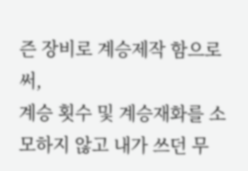즌 장비로 계승제작 함으로써,
계승 횟수 및 계승재화를 소모하지 않고 내가 쓰던 무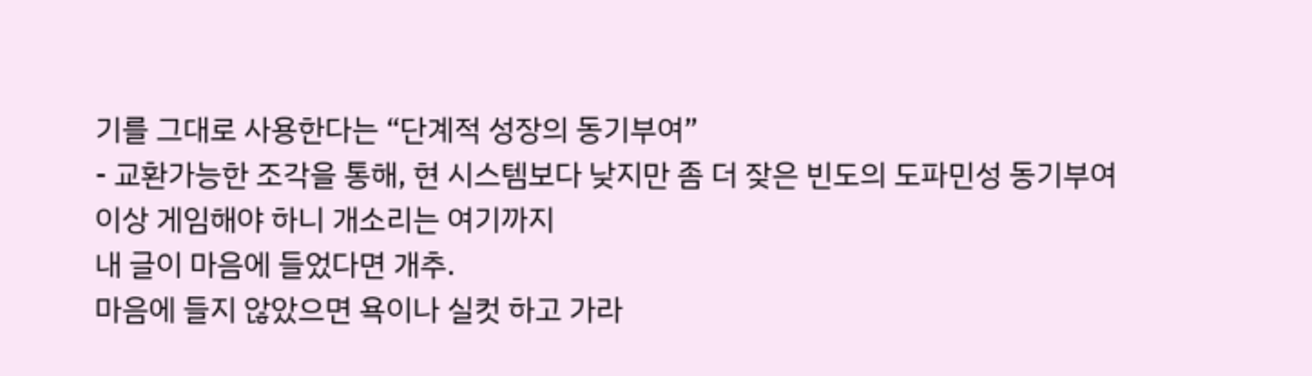기를 그대로 사용한다는 “단계적 성장의 동기부여”
- 교환가능한 조각을 통해, 현 시스템보다 낮지만 좀 더 잦은 빈도의 도파민성 동기부여
이상 게임해야 하니 개소리는 여기까지
내 글이 마음에 들었다면 개추.
마음에 들지 않았으면 욕이나 실컷 하고 가라